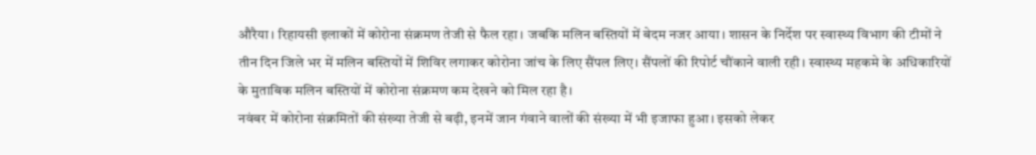औरैया। रिहायसी इलाकों में कोरोना संक्रमण तेजी से फैल रहा। जबकि मलिन बस्तियों में बेदम नजर आया। शासन के निर्देश पर स्वास्थ्य विभाग की टीमों ने तीन दिन जिले भर में मलिन बस्तियों में शिविर लगाकर कोरोना जांच के लिए सैंपल लिए। सैंपलों की रिपोर्ट चौंकाने वाली रही। स्वास्थ्य महकमे के अधिकारियों के मुताबिक मलिन बस्तियों में कोरोना संक्रमण कम देखने को मिल रहा है।
नवंबर में कोरोना संक्रमितों की संख्या तेजी से बढ़ी, इनमें जान गंवाने वालों की संख्या में भी इजाफा हुआ। इसको लेकर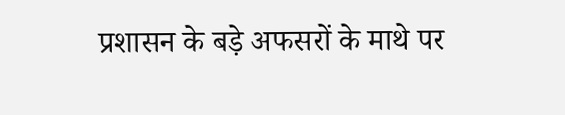प्रशासन के बड़े अफसरों के माथे पर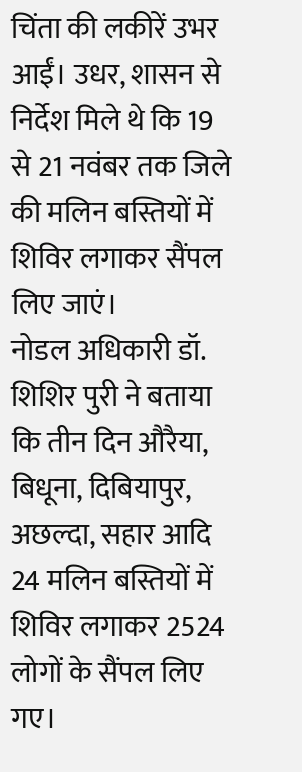चिंता की लकीरें उभर आईं। उधर, शासन से निर्देश मिले थे कि 19 से 21 नवंबर तक जिले की मलिन बस्तियों में शिविर लगाकर सैंपल लिए जाएं।
नोडल अधिकारी डॉ. शिशिर पुरी ने बताया कि तीन दिन औरैया, बिधूना, दिबियापुर, अछल्दा, सहार आदि 24 मलिन बस्तियों में शिविर लगाकर 2524 लोगों के सैंपल लिए गए।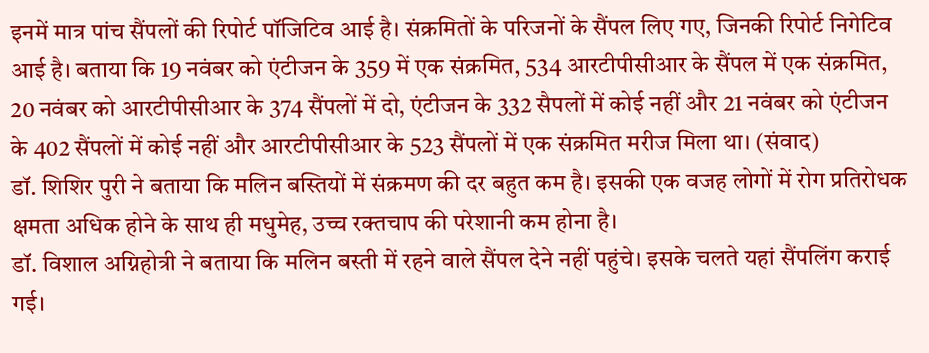इनमें मात्र पांच सैंपलों की रिपोर्ट पॉजिटिव आई है। संक्रमितों के परिजनों के सैंपल लिए गए, जिनकी रिपोर्ट निगेटिव आई है। बताया कि 19 नवंबर को एंटीजन के 359 में एक संक्रमित, 534 आरटीपीसीआर के सैंपल में एक संक्रमित, 20 नवंबर को आरटीपीसीआर के 374 सैंपलों में दो, एंटीजन के 332 सैपलों में कोई नहीं और 21 नवंबर को एंटीजन के 402 सैंपलों में कोई नहीं और आरटीपीसीआर के 523 सैंपलों में एक संक्रमित मरीज मिला था। (संवाद)
डॉ. शिशिर पुरी ने बताया कि मलिन बस्तियों में संक्रमण की दर बहुत कम है। इसकी एक वजह लोगों में रोग प्रतिरोधक क्षमता अधिक होने के साथ ही मधुमेह, उच्च रक्तचाप की परेशानी कम होना है।
डॉ. विशाल अग्निहोत्री ने बताया कि मलिन बस्ती में रहने वाले सैंपल देने नहीं पहुंचे। इसके चलते यहां सैंपलिंग कराई गई।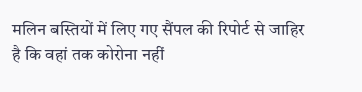मलिन बस्तियों में लिए गए सैंपल की रिपोर्ट से जाहिर है कि वहां तक कोरोना नहीं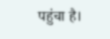पहुंचा है।